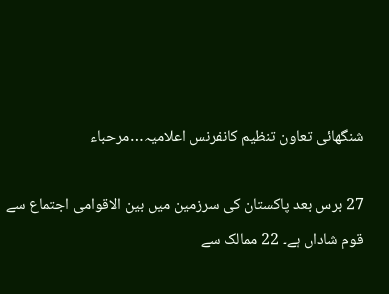شنگھائی تعاون تنظیم کانفرنس اعلامیہ…مرحباء

27 برس بعد پاکستان کی سرزمین میں بین الاقوامی اجتماع سے قوم شاداں ہے۔ 22 ممالک سے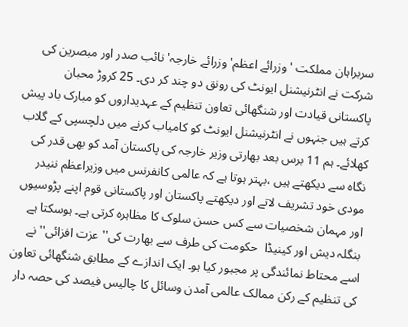سربراہان مملکت ' وزرائے اعظم' وزرائے خارجہ' نائب صدر اور مبصرین کی شرکت نے انٹرنیشنل ایونٹ کی رونق دو چند کر دی۔ 25 کروڑ محبان پاکستانی قیادت اور شنگھائی تعاون تنظیم کے عہدیداروں کو مبارک باد پیش کرتے ہیں جنہوں نے انٹرنیشنل ایونٹ کو کامیاب کرنے میں دلچسپی کے گلاب کھلائے۔ ہم 11 برس بعد بھارتی وزیر خارجہ کی پاکستان آمد کو بھی قدر کی نگاہ سے دیکھتے ہیں ،بہتر ہوتا ہے کہ عالمی کانفرنس میں وزیراعظم ننیدر مودی خود تشریف لاتے اور دیکھتے پاکستان اور پاکستانی قوم اپنے پڑوسیوں اور مہمان شخصیات سے کس حسن سلوک کا مظاہرہ کرتی ہے۔ ہوسکتا ہے بنگلہ دیش اور کینیڈا  حکومت کی طرف سے بھارت کی'' عزت افزائی'' نے اسے محتاط نمائندگی پر مجبور کیا ہو۔ ایک اندازے کے مطابق شنگھائی تعاون کی تنظیم کے رکن ممالک عالمی آمدن وسائل کا چالیس فیصد کی حصہ دار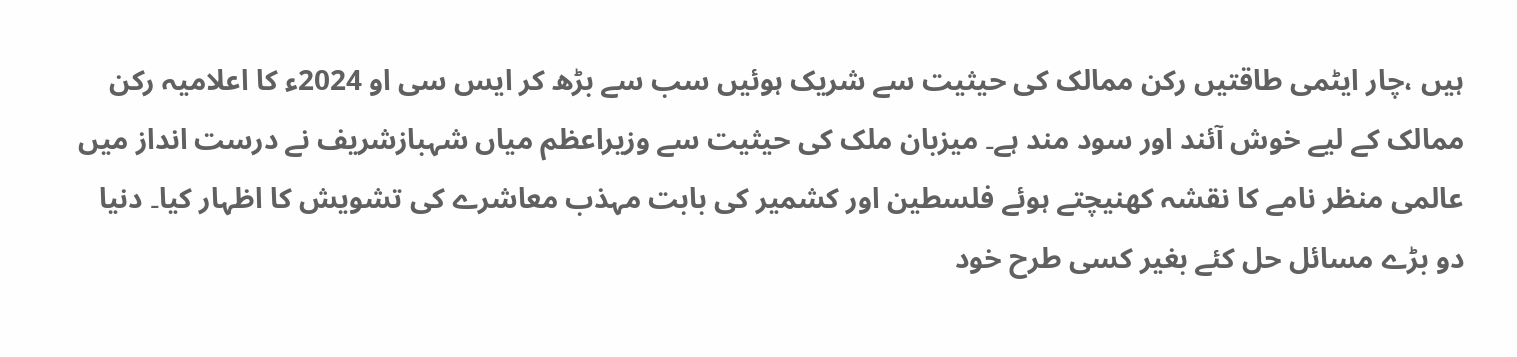ہیں ،چار ایٹمی طاقتیں رکن ممالک کی حیثیت سے شریک ہوئیں سب سے بڑھ کر ایس سی او 2024ء کا اعلامیہ رکن ممالک کے لیے خوش آئند اور سود مند ہے۔ میزبان ملک کی حیثیت سے وزیراعظم میاں شہبازشریف نے درست انداز میں عالمی منظر نامے کا نقشہ کھنیچتے ہوئے فلسطین اور کشمیر کی بابت مہذب معاشرے کی تشویش کا اظہار کیا۔ دنیا دو بڑے مسائل حل کئے بغیر کسی طرح خود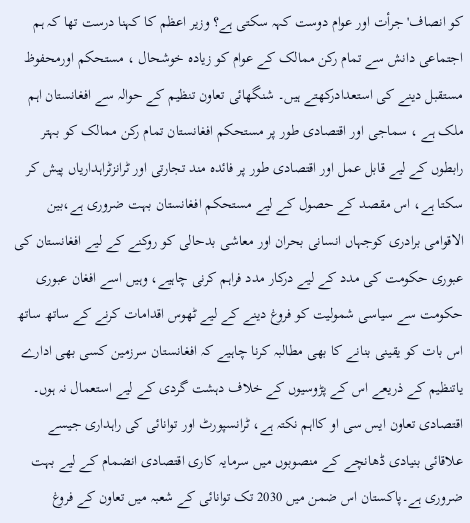کو انصاف' جرأت اور عوام دوست کہہ سکتی ہے؟ وزیر اعظم کا کہنا درست تھا کہ ہم اجتماعی دانش سے تمام رکن ممالک کے عوام کو زیادہ خوشحال ، مستحکم اورمحفوظ مستقبل دینے کی استعدادرکھتے ہیں۔ شنگھائی تعاون تنظیم کے حوالہ سے افغانستان اہم ملک ہے ، سماجی اور اقتصادی طور پر مستحکم افغانستان تمام رکن ممالک کو بہتر رابطوں کے لیے قابل عمل اور اقتصادی طور پر فائدہ مند تجارتی اور ٹرانزٹراہداریاں پیش کر سکتا ہے، اس مقصد کے حصول کے لیے مستحکم افغانستان بہت ضروری ہے،بین الاقوامی برادری کوجہاں انسانی بحران اور معاشی بدحالی کو روکنے کے لیے افغانستان کی عبوری حکومت کی مدد کے لیے درکار مدد فراہم کرنی چاہیے، وہیں اسے افغان عبوری حکومت سے سیاسی شمولیت کو فروغ دینے کے لیے ٹھوس اقدامات کرنے کے ساتھ ساتھ اس بات کو یقینی بنانے کا بھی مطالبہ کرنا چاہیے کہ افغانستان سرزمین کسی بھی ادارے یاتنظیم کے ذریعے اس کے پڑوسیوں کے خلاف دہشت گردی کے لیے استعمال نہ ہوں۔ اقتصادی تعاون ایس سی او کااہم نکتہ ہے، ٹرانسپورٹ اور توانائی کی راہداری جیسے علاقائی بنیادی ڈھانچے کے منصوبوں میں سرمایہ کاری اقتصادی انضمام کے لیے بہت ضروری ہے۔پاکستان اس ضمن میں 2030 تک توانائی کے شعبہ میں تعاون کے فروغ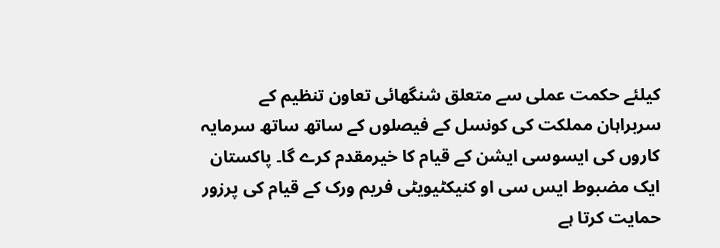کیلئے حکمت عملی سے متعلق شنگھائی تعاون تنظیم کے سربراہان مملکت کی کونسل کے فیصلوں کے ساتھ ساتھ سرمایہ کاروں کی ایسوسی ایشن کے قیام کا خیرمقدم کرے گا۔ پاکستان ایک مضبوط ایس سی او کنیکٹیویٹی فریم ورک کے قیام کی پرزور حمایت کرتا ہے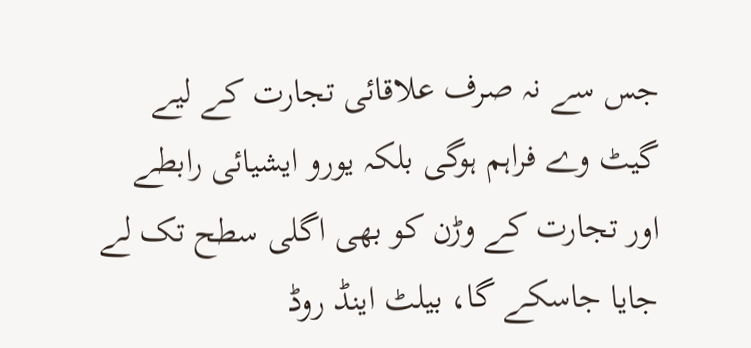جس سے نہ صرف علاقائی تجارت کے لیے گیٹ وے فراہم ہوگی بلکہ یورو ایشیائی رابطے اور تجارت کے وڑن کو بھی اگلی سطح تک لے جایا جاسکے گا، بیلٹ اینڈ روڈ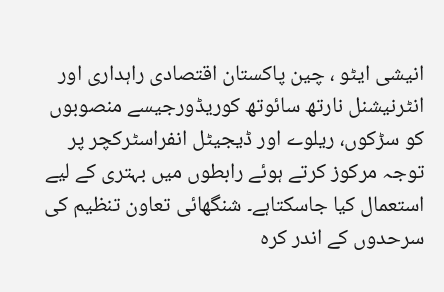انیشی ایٹو ، چین پاکستان اقتصادی راہداری اور انٹرنیشنل نارتھ سائوتھ کوریڈورجیسے منصوبوں کو سڑکوں، ریلوے اور ڈیجیٹل انفراسٹرکچر پر توجہ مرکوز کرتے ہوئے رابطوں میں بہتری کے لیے استعمال کیا جاسکتاہے۔ شنگھائی تعاون تنظیم کی سرحدوں کے اندر کرہ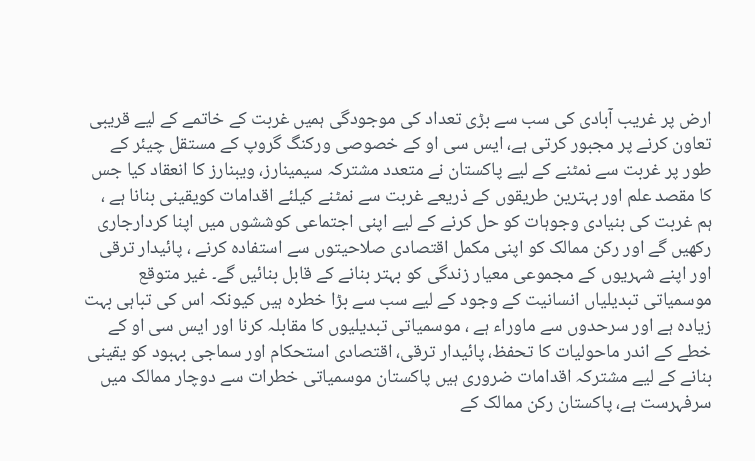ارض پر غریب آبادی کی سب سے بڑی تعداد کی موجودگی ہمیں غربت کے خاتمے کے لیے قریبی تعاون کرنے پر مجبور کرتی ہے، ایس سی او کے خصوصی ورکنگ گروپ کے مستقل چیئر کے طور پر غربت سے نمٹنے کے لیے پاکستان نے متعدد مشترکہ سیمینارز، ویبنارز کا انعقاد کیا جس کا مقصد علم اور بہترین طریقوں کے ذریعے غربت سے نمٹنے کیلئے اقدامات کویقینی بنانا ہے ، ہم غربت کی بنیادی وجوہات کو حل کرنے کے لیے اپنی اجتماعی کوششوں میں اپنا کردارجاری رکھیں گے اور رکن ممالک کو اپنی مکمل اقتصادی صلاحیتوں سے استفادہ کرنے ، پائیدار ترقی اور اپنے شہریوں کے مجموعی معیار زندگی کو بہتر بنانے کے قابل بنائیں گے۔ غیر متوقع موسمیاتی تبدیلیاں انسانیت کے وجود کے لیے سب سے بڑا خطرہ ہیں کیونکہ اس کی تباہی بہت زیادہ ہے اور سرحدوں سے ماوراء ہے ، موسمیاتی تبدیلیوں کا مقابلہ کرنا اور ایس سی او کے خطے کے اندر ماحولیات کا تحفظ، پائیدار ترقی، اقتصادی استحکام اور سماجی بہبود کو یقینی بنانے کے لیے مشترکہ اقدامات ضروری ہیں پاکستان موسمیاتی خطرات سے دوچار ممالک میں سرفہرست ہے، پاکستان رکن ممالک کے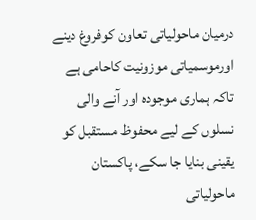درمیان ماحولیاتی تعاون کوفروغ دینے اورموسمیاتی موزونیت کاحامی ہے تاکہ ہماری موجودہ اور آنے والی نسلوں کے لیے محفوظ مستقبل کو یقینی بنایا جا سکے، پاکستان ماحولیاتی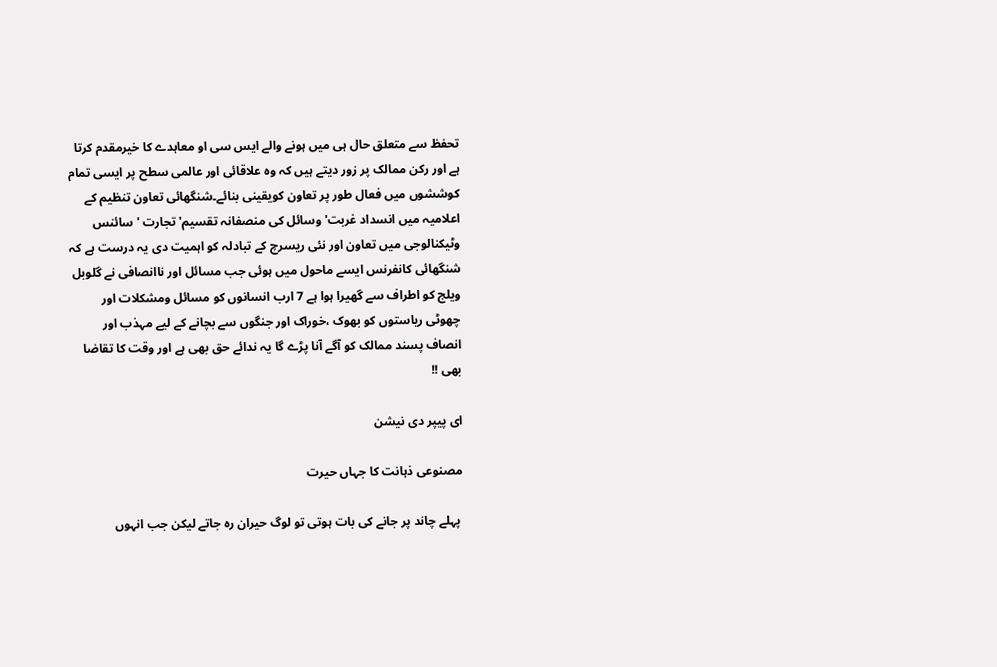تحفظ سے متعلق حال ہی میں ہونے والے ایس سی او معاہدے کا خیرمقدم کرتا ہے اور رکن ممالک پر زور دیتے ہیں کہ وہ علاقائی اور عالمی سطح پر ایسی تمام کوششوں میں فعال طور پر تعاون کویقینی بنائے۔شنگھائی تعاون تنظیم کے اعلامیہ میں انسداد غربت' وسائل کی منصفانہ تقسیم' تجارت 'سائنس وٹیکنالوجی میں تعاون اور نئی ریسرچ کے تبادلہ کو اہمیت دی یہ درست ہے کہ شنگھائی کانفرنس ایسے ماحول میں ہوئی جب مسائل اور ناانصافی نے گلوبل ویلج کو اطراف سے گھیرا ہوا ہے 7 ارب انسانوں کو مسائل ومشکلات اور چھوٹی ریاستوں کو بھوک ،خوراک اور جنگوں سے بچانے کے لیے مہذب اور انصاف پسند ممالک کو آگے آنا پڑے گا یہ ندائے حق بھی ہے اور وقت کا تقاضا بھی !!

ای پیپر دی نیشن

مصنوعی ذہانت کا جہاں حیرت

 پہلے چاند پر جانے کی بات ہوتی تو لوگ حیران رہ جاتے لیکن جب انہوں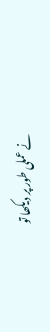نے عملی طور پر دیکھا تو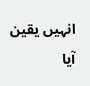انہیں یقین آیا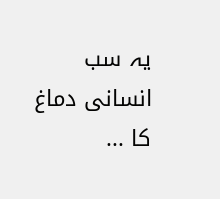یہ سب انسانی دماغ کا ...